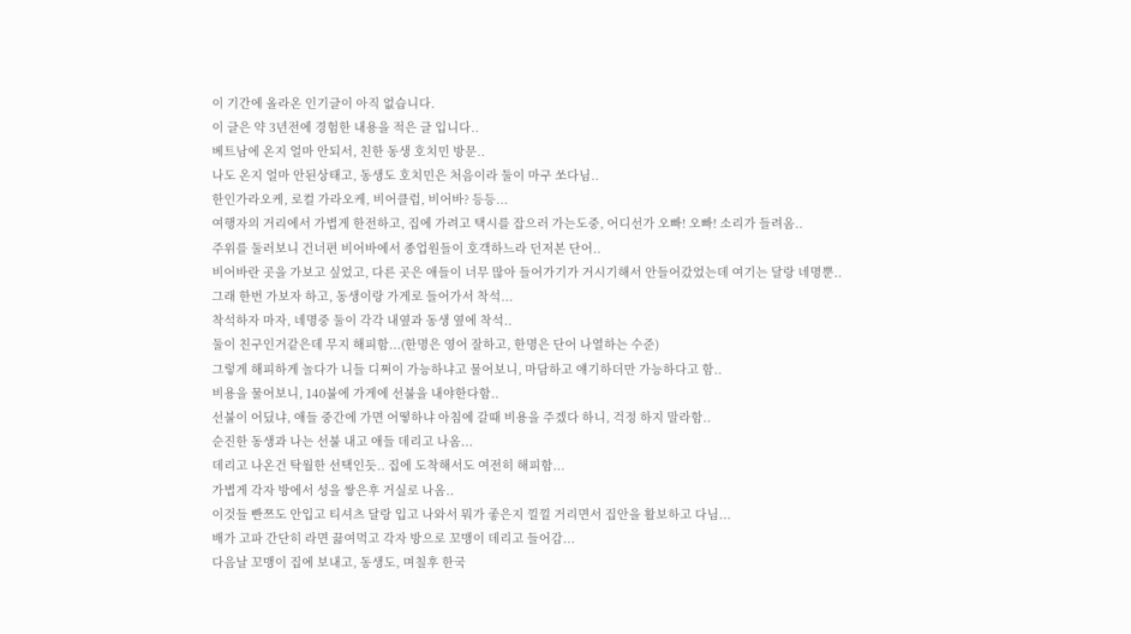이 기간에 올라온 인기글이 아직 없습니다.
이 글은 약 3년전에 경험한 내용을 적은 글 입니다..
베트남에 온지 얼마 안되서, 친한 동생 호치민 방문..
나도 온지 얼마 안된상태고, 동생도 호치민은 처음이라 둘이 마구 쏘다님..
한인가라오케, 로컬 가라오케, 비어클럽, 비어바? 등등...
여행자의 거리에서 가볍게 한전하고, 집에 가려고 택시를 잡으러 가는도중, 어디선가 오빠! 오빠! 소리가 들려옴..
주위를 둘러보니 건너편 비어바에서 종업원들이 호객하느라 던저본 단어..
비어바란 곳을 가보고 싶었고, 다른 곳은 애들이 너무 많아 들어가기가 거시기해서 안들어갔었는데 여기는 달랑 네명뿐..
그래 한번 가보자 하고, 동생이랑 가게로 들어가서 착석...
착석하자 마자, 네명중 둘이 각각 내옆과 동생 옆에 착석..
둘이 친구인거같은데 무지 해피함...(한명은 영어 잘하고, 한명은 단어 나열하는 수준)
그렇게 해피하게 놀다가 니들 디쩌이 가능하냐고 물어보니, 마담하고 얘기하더만 가능하다고 함..
비용을 물어보니, 140불에 가게에 선불을 내야한다함..
선불이 어딨냐, 애들 중간에 가면 어떻하냐 아침에 갈때 비용을 주겠다 하니, 걱정 하지 말라함..
순진한 동생과 나는 선불 내고 애들 데리고 나옴...
데리고 나온건 탁월한 선택인듯.. 집에 도착해서도 여전히 해피함...
가볍게 각자 방에서 성을 쌓은후 거실로 나옴..
이것들 빤쯔도 안입고 티셔츠 달랑 입고 나와서 뭐가 좋은지 낄낄 거리면서 집안을 활보하고 다님...
배가 고파 간단히 라면 끓여먹고 각자 방으로 꼬맹이 데리고 들어감...
다음날 꼬맹이 집에 보내고, 동생도, 며칠후 한국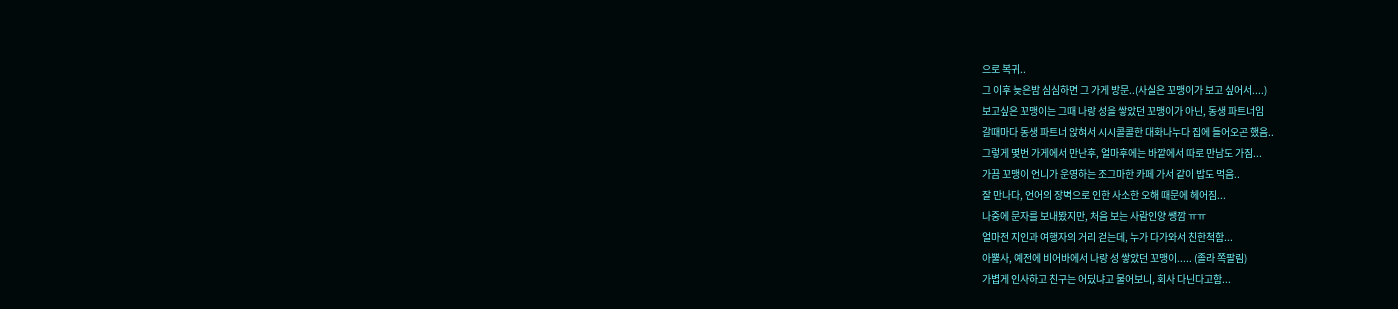으로 복귀..
그 이후 늦은밤 심심하면 그 가게 방문..(사실은 꼬맹이가 보고 싶어서....)
보고싶은 꼬맹이는 그때 나랑 성을 쌓았던 꼬맹이가 아닌, 동생 파트너임
갈때마다 동생 파트너 앉혀서 시시콜콜한 대화나누다 집에 들어오곤 했음..
그렇게 몇번 가게에서 만난후, 얼마후에는 바깥에서 따로 만남도 가짐...
가끔 꼬맹이 언니가 운영하는 조그마한 카페 가서 같이 밥도 먹음..
잘 만나다, 언어의 장벽으로 인한 사소한 오해 때문에 헤어짐...
나중에 문자를 보내봤지만, 처음 보는 사람인양 쌩깜 ㅠㅠ
얼마전 지인과 여행자의 거리 걷는데, 누가 다가와서 친한척함...
아뿔사, 예전에 비어바에서 나랑 성 쌓았던 꼬맹이..... (졸라 쪽팔림)
가볍게 인사하고 친구는 어딨냐고 물어보니, 회사 다닌다고함...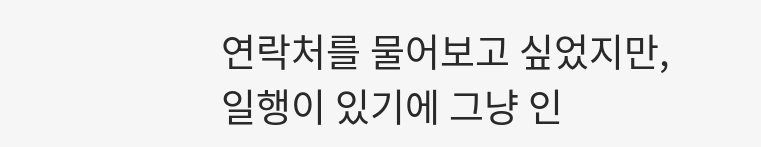연락처를 물어보고 싶었지만, 일행이 있기에 그냥 인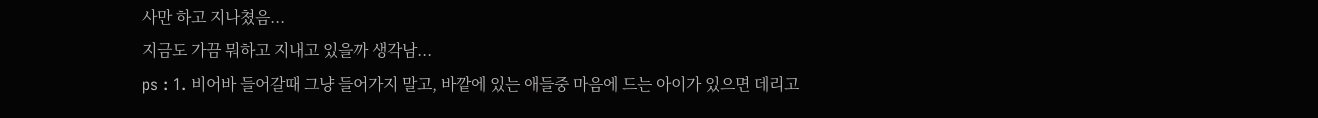사만 하고 지나쳤음...
지금도 가끔 뭐하고 지내고 있을까 생각남...
ps : 1. 비어바 들어갈때 그냥 들어가지 말고, 바깥에 있는 애들중 마음에 드는 아이가 있으면 데리고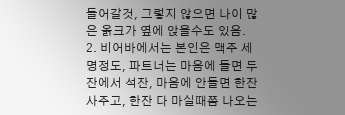들어갈것, 그렇지 않으면 나이 많은 옭크가 옆에 앉을수도 있음.
2. 비어바에서는 본인은 맥주 세명정도, 파트너는 마음에 들면 두잔에서 석잔, 마음에 안들면 한잔 사주고, 한잔 다 마실때쯤 나오는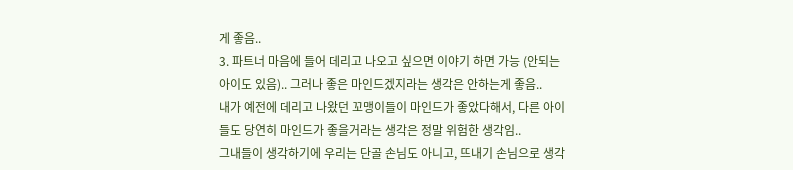게 좋음..
3. 파트너 마음에 들어 데리고 나오고 싶으면 이야기 하면 가능 (안되는 아이도 있음).. 그러나 좋은 마인드겠지라는 생각은 안하는게 좋음..
내가 예전에 데리고 나왔던 꼬맹이들이 마인드가 좋았다해서, 다른 아이들도 당연히 마인드가 좋을거라는 생각은 정말 위험한 생각임..
그내들이 생각하기에 우리는 단골 손님도 아니고, 뜨내기 손님으로 생각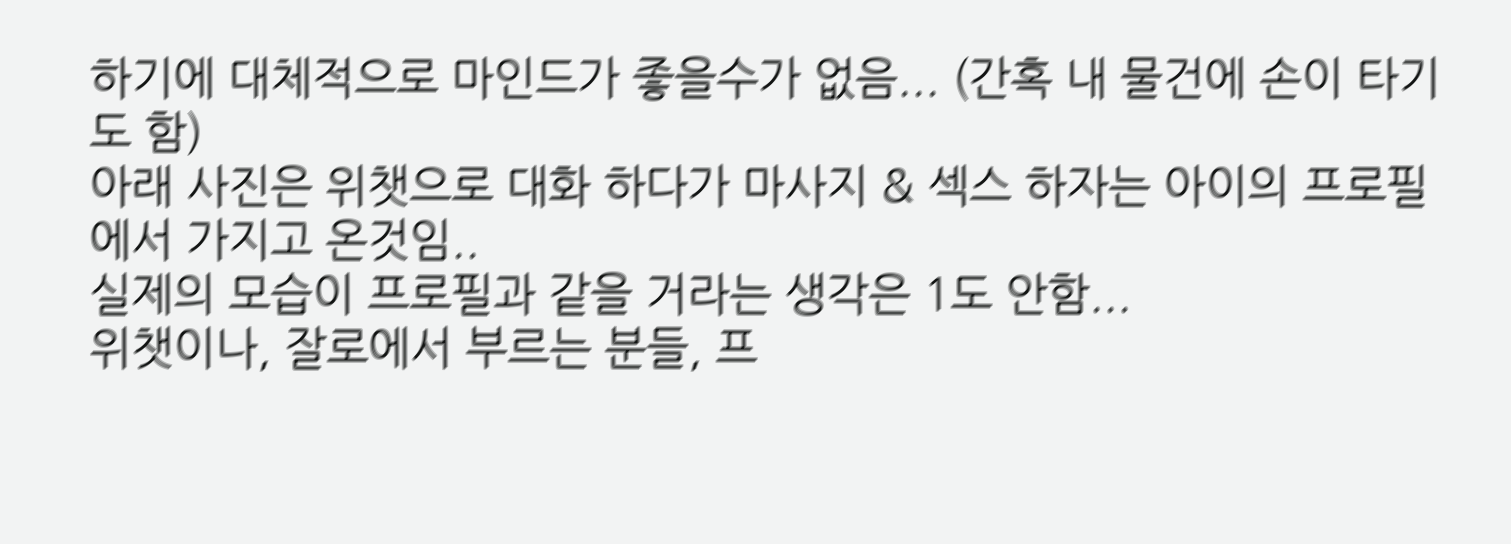하기에 대체적으로 마인드가 좋을수가 없음... (간혹 내 물건에 손이 타기도 함)
아래 사진은 위챗으로 대화 하다가 마사지 & 섹스 하자는 아이의 프로필에서 가지고 온것임..
실제의 모습이 프로필과 같을 거라는 생각은 1도 안함...
위챗이나, 잘로에서 부르는 분들, 프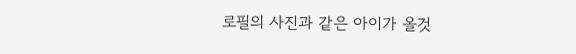로필의 사진과 같은 아이가 올것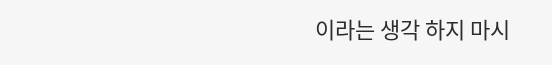이라는 생각 하지 마시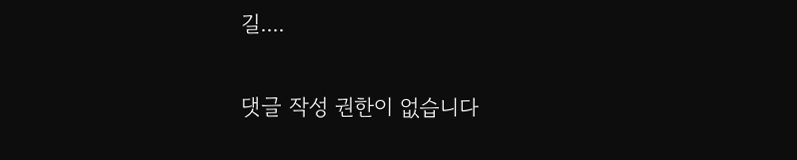길....

댓글 작성 권한이 없습니다